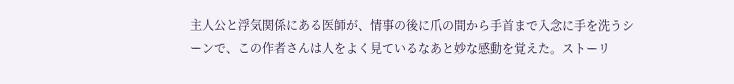主人公と浮気関係にある医師が、情事の後に爪の間から手首まで入念に手を洗うシーンで、この作者さんは人をよく見ているなあと妙な感動を覚えた。ストーリ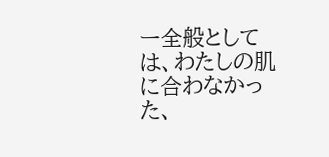ー全般としては、わたしの肌に合わなかった、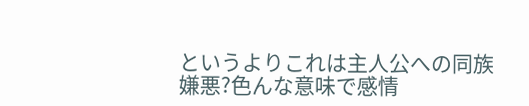というよりこれは主人公への同族嫌悪?色んな意味で感情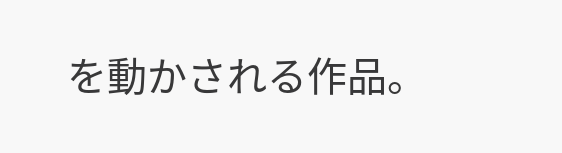を動かされる作品。